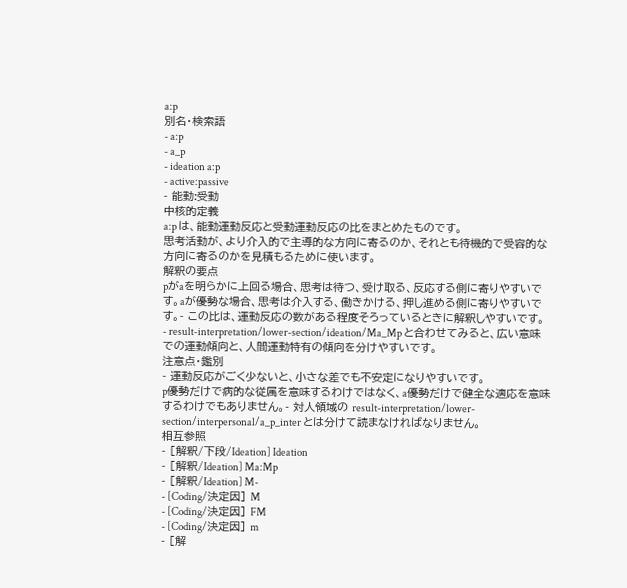a:p
別名・検索語
- a:p
- a_p
- ideation a:p
- active:passive
- 能動:受動
中核的定義
a:p は、能動運動反応と受動運動反応の比をまとめたものです。
思考活動が、より介入的で主導的な方向に寄るのか、それとも待機的で受容的な方向に寄るのかを見積もるために使います。
解釈の要点
pがaを明らかに上回る場合、思考は待つ、受け取る、反応する側に寄りやすいです。aが優勢な場合、思考は介入する、働きかける、押し進める側に寄りやすいです。- この比は、運動反応の数がある程度そろっているときに解釈しやすいです。
- result-interpretation/lower-section/ideation/Ma_Mp と合わせてみると、広い意味での運動傾向と、人間運動特有の傾向を分けやすいです。
注意点・鑑別
- 運動反応がごく少ないと、小さな差でも不安定になりやすいです。
p優勢だけで病的な従属を意味するわけではなく、a優勢だけで健全な適応を意味するわけでもありません。- 対人領域の result-interpretation/lower-section/interpersonal/a_p_inter とは分けて読まなければなりません。
相互参照
- [解釈/下段/Ideation] Ideation
- [解釈/Ideation] Ma:Mp
- [解釈/Ideation] M-
- [Coding/決定因] M
- [Coding/決定因] FM
- [Coding/決定因] m
- [解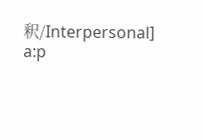釈/Interpersonal] a:p